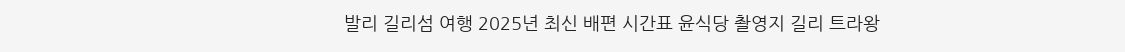발리 길리섬 여행 2025년 최신 배편 시간표 윤식당 촬영지 길리 트라왕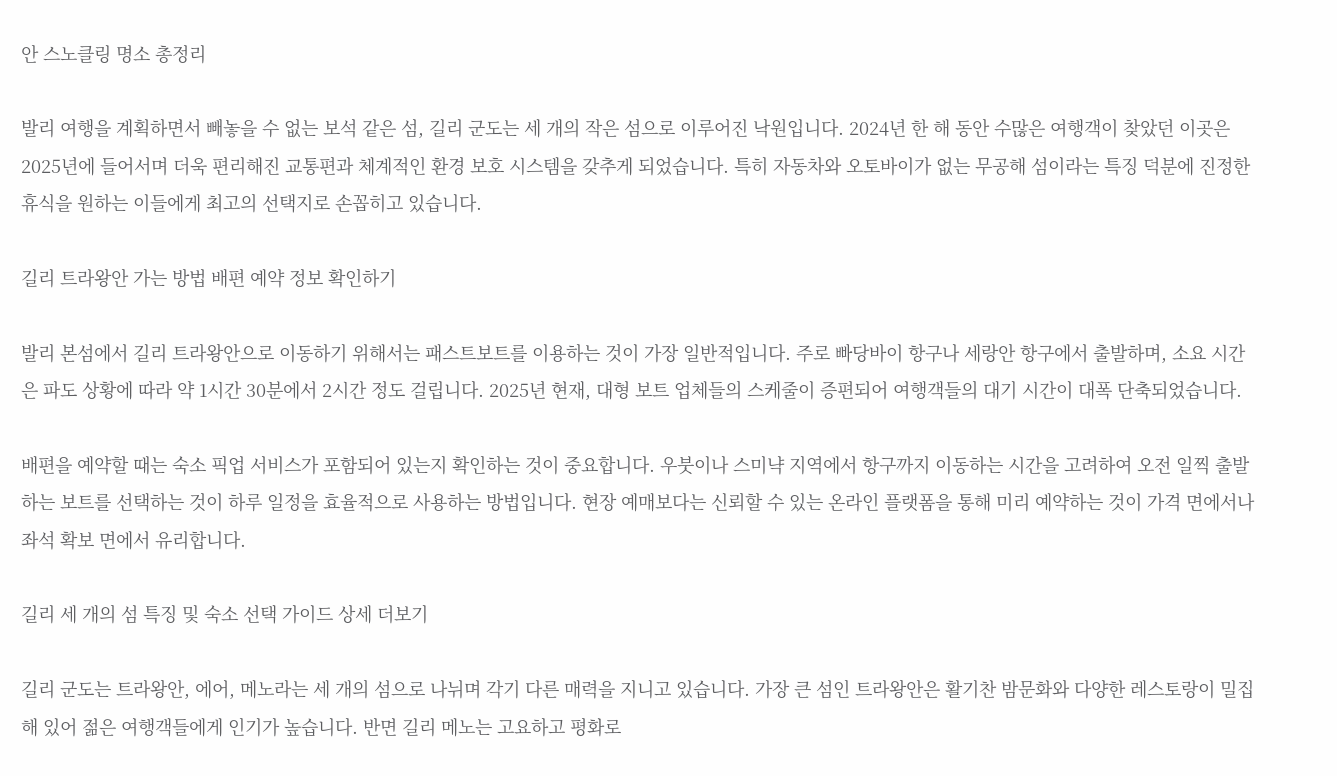안 스노클링 명소 총정리

발리 여행을 계획하면서 빼놓을 수 없는 보석 같은 섬, 길리 군도는 세 개의 작은 섬으로 이루어진 낙원입니다. 2024년 한 해 동안 수많은 여행객이 찾았던 이곳은 2025년에 들어서며 더욱 편리해진 교통편과 체계적인 환경 보호 시스템을 갖추게 되었습니다. 특히 자동차와 오토바이가 없는 무공해 섬이라는 특징 덕분에 진정한 휴식을 원하는 이들에게 최고의 선택지로 손꼽히고 있습니다.

길리 트라왕안 가는 방법 배편 예약 정보 확인하기

발리 본섬에서 길리 트라왕안으로 이동하기 위해서는 패스트보트를 이용하는 것이 가장 일반적입니다. 주로 빠당바이 항구나 세랑안 항구에서 출발하며, 소요 시간은 파도 상황에 따라 약 1시간 30분에서 2시간 정도 걸립니다. 2025년 현재, 대형 보트 업체들의 스케줄이 증편되어 여행객들의 대기 시간이 대폭 단축되었습니다.

배편을 예약할 때는 숙소 픽업 서비스가 포함되어 있는지 확인하는 것이 중요합니다. 우붓이나 스미냑 지역에서 항구까지 이동하는 시간을 고려하여 오전 일찍 출발하는 보트를 선택하는 것이 하루 일정을 효율적으로 사용하는 방법입니다. 현장 예매보다는 신뢰할 수 있는 온라인 플랫폼을 통해 미리 예약하는 것이 가격 면에서나 좌석 확보 면에서 유리합니다.

길리 세 개의 섬 특징 및 숙소 선택 가이드 상세 더보기

길리 군도는 트라왕안, 에어, 메노라는 세 개의 섬으로 나뉘며 각기 다른 매력을 지니고 있습니다. 가장 큰 섬인 트라왕안은 활기찬 밤문화와 다양한 레스토랑이 밀집해 있어 젊은 여행객들에게 인기가 높습니다. 반면 길리 메노는 고요하고 평화로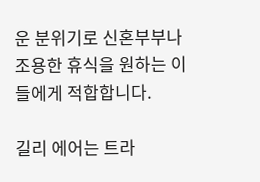운 분위기로 신혼부부나 조용한 휴식을 원하는 이들에게 적합합니다.

길리 에어는 트라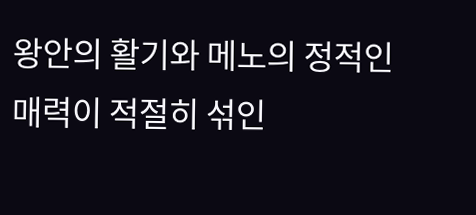왕안의 활기와 메노의 정적인 매력이 적절히 섞인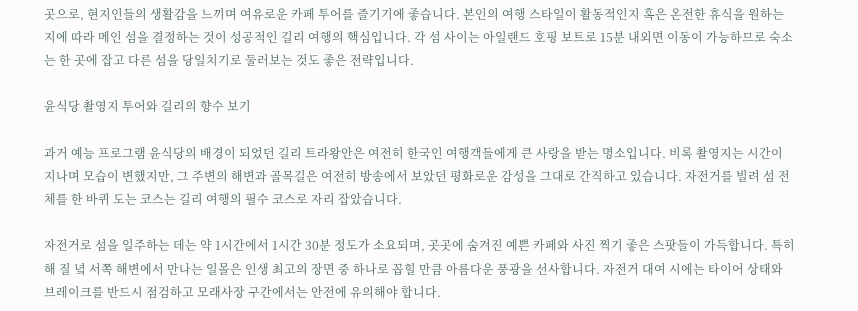곳으로, 현지인들의 생활감을 느끼며 여유로운 카페 투어를 즐기기에 좋습니다. 본인의 여행 스타일이 활동적인지 혹은 온전한 휴식을 원하는지에 따라 메인 섬을 결정하는 것이 성공적인 길리 여행의 핵심입니다. 각 섬 사이는 아일랜드 호핑 보트로 15분 내외면 이동이 가능하므로 숙소는 한 곳에 잡고 다른 섬을 당일치기로 둘러보는 것도 좋은 전략입니다.

윤식당 촬영지 투어와 길리의 향수 보기

과거 예능 프로그램 윤식당의 배경이 되었던 길리 트라왕안은 여전히 한국인 여행객들에게 큰 사랑을 받는 명소입니다. 비록 촬영지는 시간이 지나며 모습이 변했지만, 그 주변의 해변과 골목길은 여전히 방송에서 보았던 평화로운 감성을 그대로 간직하고 있습니다. 자전거를 빌려 섬 전체를 한 바퀴 도는 코스는 길리 여행의 필수 코스로 자리 잡았습니다.

자전거로 섬을 일주하는 데는 약 1시간에서 1시간 30분 정도가 소요되며, 곳곳에 숨겨진 예쁜 카페와 사진 찍기 좋은 스팟들이 가득합니다. 특히 해 질 녘 서쪽 해변에서 만나는 일몰은 인생 최고의 장면 중 하나로 꼽힐 만큼 아름다운 풍광을 선사합니다. 자전거 대여 시에는 타이어 상태와 브레이크를 반드시 점검하고 모래사장 구간에서는 안전에 유의해야 합니다.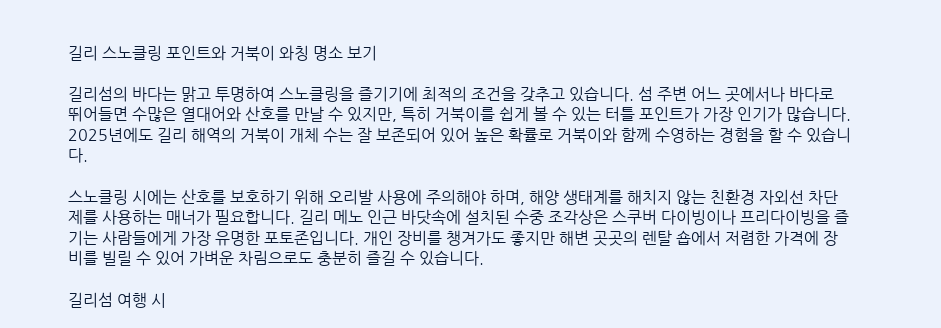길리 스노클링 포인트와 거북이 와칭 명소 보기

길리섬의 바다는 맑고 투명하여 스노클링을 즐기기에 최적의 조건을 갖추고 있습니다. 섬 주변 어느 곳에서나 바다로 뛰어들면 수많은 열대어와 산호를 만날 수 있지만, 특히 거북이를 쉽게 볼 수 있는 터틀 포인트가 가장 인기가 많습니다. 2025년에도 길리 해역의 거북이 개체 수는 잘 보존되어 있어 높은 확률로 거북이와 함께 수영하는 경험을 할 수 있습니다.

스노클링 시에는 산호를 보호하기 위해 오리발 사용에 주의해야 하며, 해양 생태계를 해치지 않는 친환경 자외선 차단제를 사용하는 매너가 필요합니다. 길리 메노 인근 바닷속에 설치된 수중 조각상은 스쿠버 다이빙이나 프리다이빙을 즐기는 사람들에게 가장 유명한 포토존입니다. 개인 장비를 챙겨가도 좋지만 해변 곳곳의 렌탈 숍에서 저렴한 가격에 장비를 빌릴 수 있어 가벼운 차림으로도 충분히 즐길 수 있습니다.

길리섬 여행 시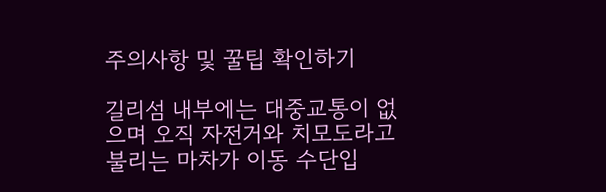주의사항 및 꿀팁 확인하기

길리섬 내부에는 대중교통이 없으며 오직 자전거와 치모도라고 불리는 마차가 이동 수단입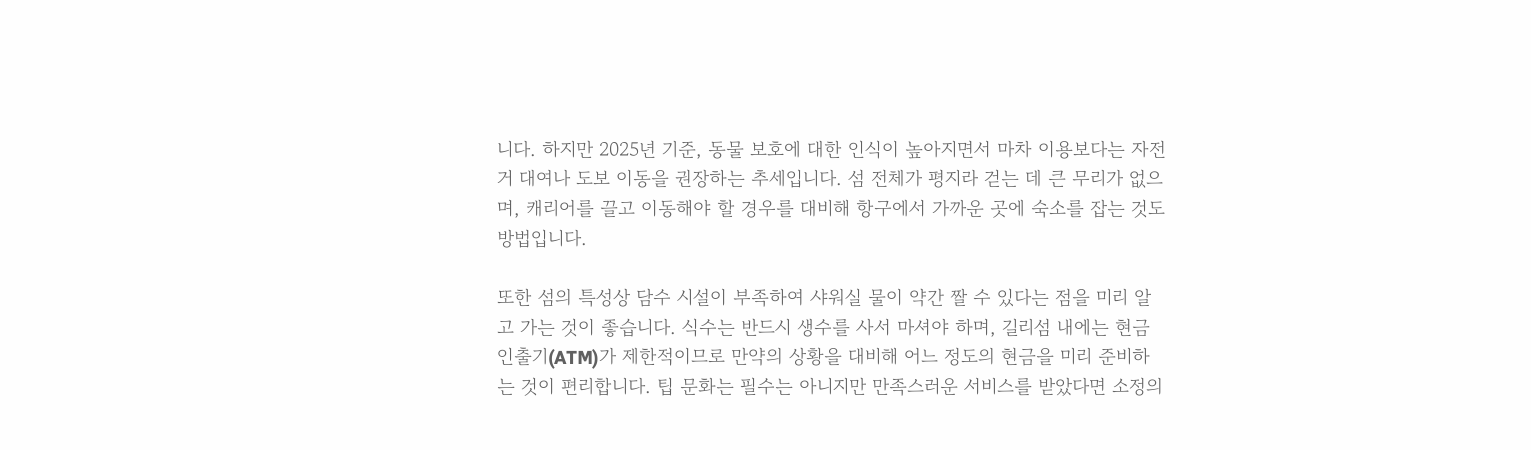니다. 하지만 2025년 기준, 동물 보호에 대한 인식이 높아지면서 마차 이용보다는 자전거 대여나 도보 이동을 권장하는 추세입니다. 섬 전체가 평지라 걷는 데 큰 무리가 없으며, 캐리어를 끌고 이동해야 할 경우를 대비해 항구에서 가까운 곳에 숙소를 잡는 것도 방법입니다.

또한 섬의 특성상 담수 시설이 부족하여 샤워실 물이 약간 짤 수 있다는 점을 미리 알고 가는 것이 좋습니다. 식수는 반드시 생수를 사서 마셔야 하며, 길리섬 내에는 현금 인출기(ATM)가 제한적이므로 만약의 상황을 대비해 어느 정도의 현금을 미리 준비하는 것이 편리합니다. 팁 문화는 필수는 아니지만 만족스러운 서비스를 받았다면 소정의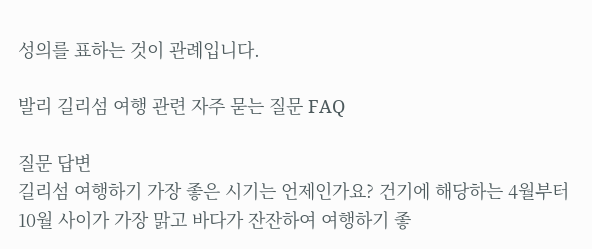성의를 표하는 것이 관례입니다.

발리 길리섬 여행 관련 자주 묻는 질문 FAQ

질문 답변
길리섬 여행하기 가장 좋은 시기는 언제인가요? 건기에 해당하는 4월부터 10월 사이가 가장 맑고 바다가 잔잔하여 여행하기 좋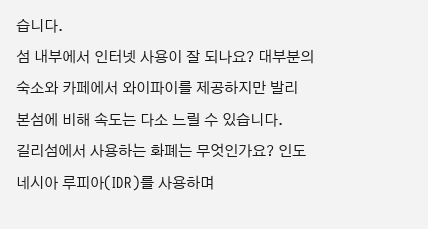습니다.
섬 내부에서 인터넷 사용이 잘 되나요? 대부분의 숙소와 카페에서 와이파이를 제공하지만 발리 본섬에 비해 속도는 다소 느릴 수 있습니다.
길리섬에서 사용하는 화폐는 무엇인가요? 인도네시아 루피아(IDR)를 사용하며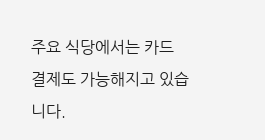주요 식당에서는 카드 결제도 가능해지고 있습니다.